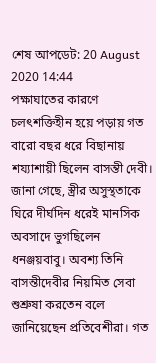শেষ আপডেট: 20 August 2020 14:44
পক্ষাঘাতের কারণে চলৎশক্তিহীন হয়ে পড়ায় গত বারো বছর ধরে বিছানায় শয্যাশায়ী ছিলেন বাসন্তী দেবী। জানা গেছে, স্ত্রীর অসুস্থতাকে ঘিরে দীর্ঘদিন ধরেই মানসিক অবসাদে ভুগছিলেন ধনঞ্জয়বাবু। অবশ্য তিনি বাসন্তীদেবীর নিয়মিত সেবা শুশ্রুষা করতেন বলে জানিয়েছেন প্রতিবেশীরা। গত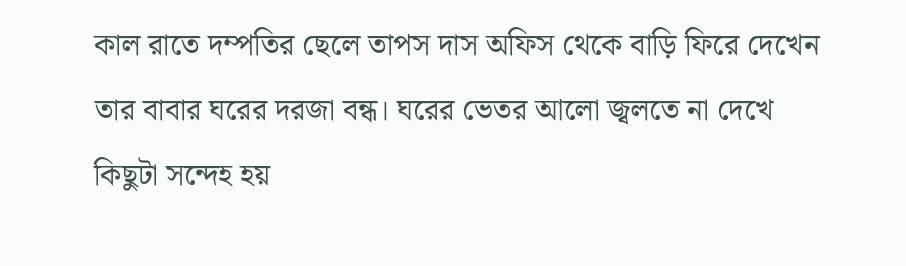কাল রাতে দম্পতির ছেলে তাপস দাস অফিস থেকে বাড়ি ফিরে দেখেন তার বাবার ঘরের দরজা বন্ধ। ঘরের ভেতর আলো জ্বলতে না দেখে কিছুটা সন্দেহ হয়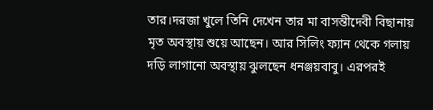তার।দরজা খুলে তিনি দেখেন তার মা বাসন্তীদেবী বিছানায় মৃত অবস্থায় শুয়ে আছেন। আর সিলিং ফ্যান থেকে গলায় দড়ি লাগানো অবস্থায় ঝুলছেন ধনঞ্জয়বাবু। এরপরই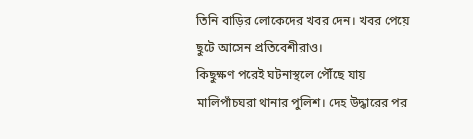তিনি বাড়ির লোকেদের খবর দেন। খবর পেয়ে ছুটে আসেন প্রতিবেশীরাও।
কিছুক্ষণ পরেই ঘটনাস্থলে পৌঁছে যায় মালিপাঁচঘরা থানার পুলিশ। দেহ উদ্ধারের পর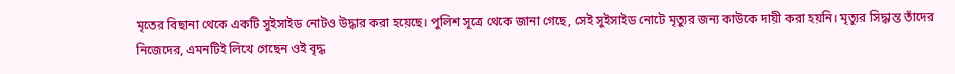মৃতের বিছানা থেকে একটি সুইসাইড নোটও উদ্ধার করা হয়েছে। পুলিশ সূত্রে থেকে জানা গেছে, সেই সুইসাইড নোটে মৃত্যুর জন্য কাউকে দায়ী করা হয়নি। মৃত্যুর সিদ্ধান্ত তাঁদের নিজেদের, এমনটিই লিখে গেছেন ওই বৃদ্ধ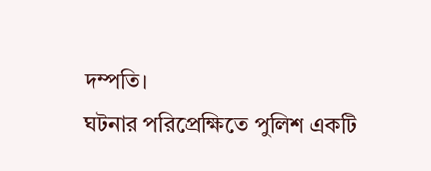দম্পতি।
ঘটনার পরিপ্রেক্ষিতে পুলিশ একটি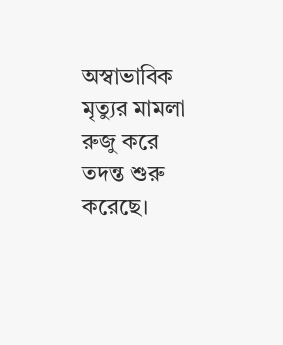অস্বাভাবিক মৃত্যুর মামলা রুজু করে তদন্ত শুরু করেছে।